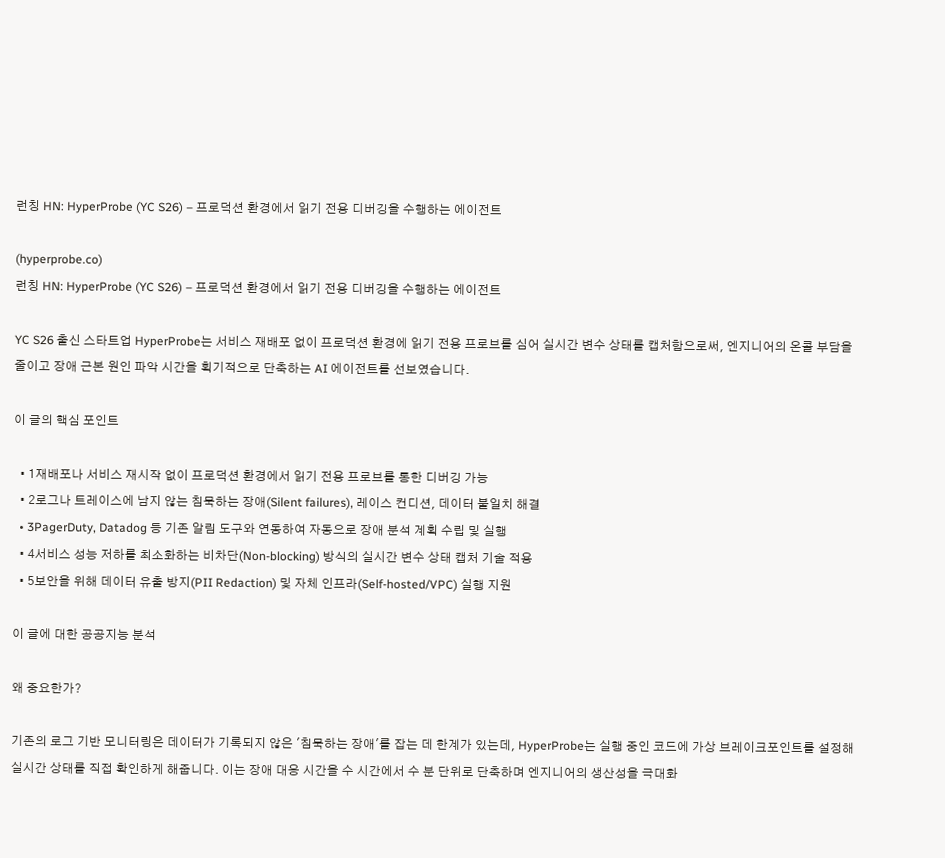런칭 HN: HyperProbe (YC S26) – 프로덕션 환경에서 읽기 전용 디버깅을 수행하는 에이전트

(hyperprobe.co)
런칭 HN: HyperProbe (YC S26) – 프로덕션 환경에서 읽기 전용 디버깅을 수행하는 에이전트

YC S26 출신 스타트업 HyperProbe는 서비스 재배포 없이 프로덕션 환경에 읽기 전용 프로브를 심어 실시간 변수 상태를 캡처함으로써, 엔지니어의 온콜 부담을 줄이고 장애 근본 원인 파악 시간을 획기적으로 단축하는 AI 에이전트를 선보였습니다.

이 글의 핵심 포인트

  • 1재배포나 서비스 재시작 없이 프로덕션 환경에서 읽기 전용 프로브를 통한 디버깅 가능
  • 2로그나 트레이스에 남지 않는 침묵하는 장애(Silent failures), 레이스 컨디션, 데이터 불일치 해결
  • 3PagerDuty, Datadog 등 기존 알림 도구와 연동하여 자동으로 장애 분석 계획 수립 및 실행
  • 4서비스 성능 저하를 최소화하는 비차단(Non-blocking) 방식의 실시간 변수 상태 캡처 기술 적용
  • 5보안을 위해 데이터 유출 방지(PII Redaction) 및 자체 인프라(Self-hosted/VPC) 실행 지원

이 글에 대한 공공지능 분석

왜 중요한가?

기존의 로그 기반 모니터링은 데이터가 기록되지 않은 '침묵하는 장애'를 잡는 데 한계가 있는데, HyperProbe는 실행 중인 코드에 가상 브레이크포인트를 설정해 실시간 상태를 직접 확인하게 해줍니다. 이는 장애 대응 시간을 수 시간에서 수 분 단위로 단축하며 엔지니어의 생산성을 극대화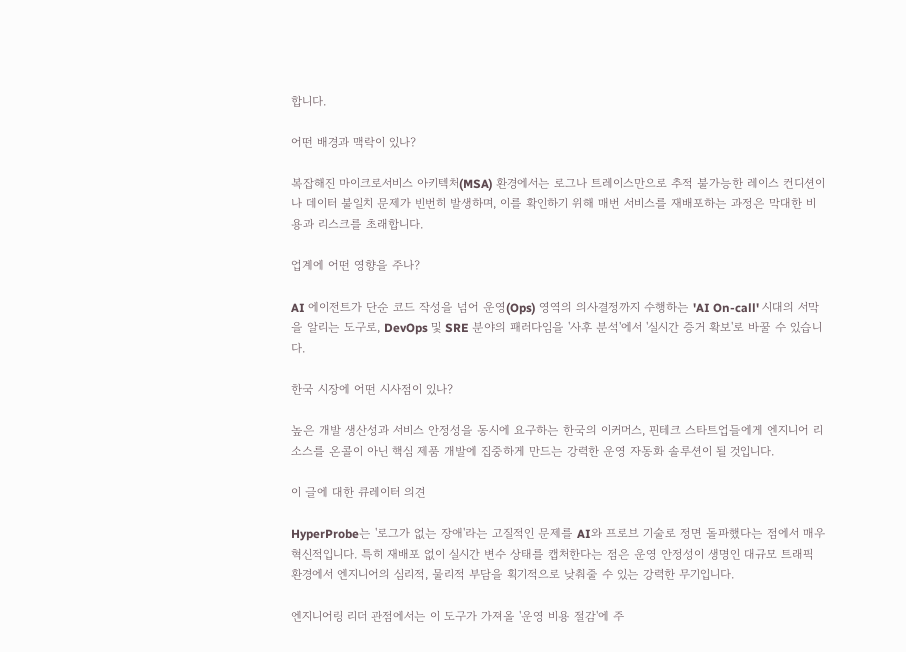합니다.

어떤 배경과 맥락이 있나?

복잡해진 마이크로서비스 아키텍처(MSA) 환경에서는 로그나 트레이스만으로 추적 불가능한 레이스 컨디션이나 데이터 불일치 문제가 빈번히 발생하며, 이를 확인하기 위해 매번 서비스를 재배포하는 과정은 막대한 비용과 리스크를 초래합니다.

업계에 어떤 영향을 주나?

AI 에이전트가 단순 코드 작성을 넘어 운영(Ops) 영역의 의사결정까지 수행하는 'AI On-call' 시대의 서막을 알리는 도구로, DevOps 및 SRE 분야의 패러다임을 '사후 분석'에서 '실시간 증거 확보'로 바꿀 수 있습니다.

한국 시장에 어떤 시사점이 있나?

높은 개발 생산성과 서비스 안정성을 동시에 요구하는 한국의 이커머스, 핀테크 스타트업들에게 엔지니어 리소스를 온콜이 아닌 핵심 제품 개발에 집중하게 만드는 강력한 운영 자동화 솔루션이 될 것입니다.

이 글에 대한 큐레이터 의견

HyperProbe는 '로그가 없는 장애'라는 고질적인 문제를 AI와 프로브 기술로 정면 돌파했다는 점에서 매우 혁신적입니다. 특히 재배포 없이 실시간 변수 상태를 캡처한다는 점은 운영 안정성이 생명인 대규모 트래픽 환경에서 엔지니어의 심리적, 물리적 부담을 획기적으로 낮춰줄 수 있는 강력한 무기입니다.

엔지니어링 리더 관점에서는 이 도구가 가져올 '운영 비용 절감'에 주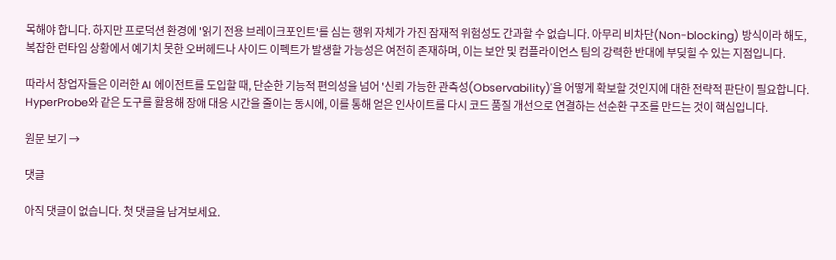목해야 합니다. 하지만 프로덕션 환경에 '읽기 전용 브레이크포인트'를 심는 행위 자체가 가진 잠재적 위험성도 간과할 수 없습니다. 아무리 비차단(Non-blocking) 방식이라 해도, 복잡한 런타임 상황에서 예기치 못한 오버헤드나 사이드 이펙트가 발생할 가능성은 여전히 존재하며, 이는 보안 및 컴플라이언스 팀의 강력한 반대에 부딪힐 수 있는 지점입니다.

따라서 창업자들은 이러한 AI 에이전트를 도입할 때, 단순한 기능적 편의성을 넘어 '신뢰 가능한 관측성(Observability)'을 어떻게 확보할 것인지에 대한 전략적 판단이 필요합니다. HyperProbe와 같은 도구를 활용해 장애 대응 시간을 줄이는 동시에, 이를 통해 얻은 인사이트를 다시 코드 품질 개선으로 연결하는 선순환 구조를 만드는 것이 핵심입니다.

원문 보기 →

댓글

아직 댓글이 없습니다. 첫 댓글을 남겨보세요.